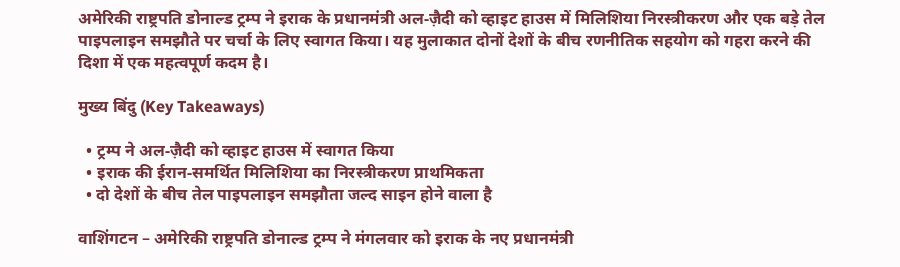अमेरिकी राष्ट्रपति डोनाल्ड ट्रम्प ने इराक के प्रधानमंत्री अल‑ज़ैदी को व्हाइट हाउस में मिलिशिया निरस्त्रीकरण और एक बड़े तेल पाइपलाइन समझौते पर चर्चा के लिए स्वागत किया। यह मुलाकात दोनों देशों के बीच रणनीतिक सहयोग को गहरा करने की दिशा में एक महत्वपूर्ण कदम है।

मुख्य बिंदु (Key Takeaways)

  • ट्रम्प ने अल‑ज़ैदी को व्हाइट हाउस में स्वागत किया
  • इराक की ईरान‑समर्थित मिलिशिया का निरस्त्रीकरण प्राथमिकता
  • दो देशों के बीच तेल पाइपलाइन समझौता जल्द साइन होने वाला है

वाशिंगटन – अमेरिकी राष्ट्रपति डोनाल्ड ट्रम्प ने मंगलवार को इराक के नए प्रधानमंत्री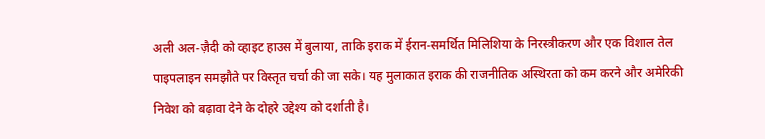अली अल‑ज़ैदी को व्हाइट हाउस में बुलाया, ताकि इराक में ईरान‑समर्थित मिलिशिया के निरस्त्रीकरण और एक विशाल तेल पाइपलाइन समझौते पर विस्तृत चर्चा की जा सके। यह मुलाकात इराक की राजनीतिक अस्थिरता को कम करने और अमेरिकी निवेश को बढ़ावा देने के दोहरे उद्देश्य को दर्शाती है।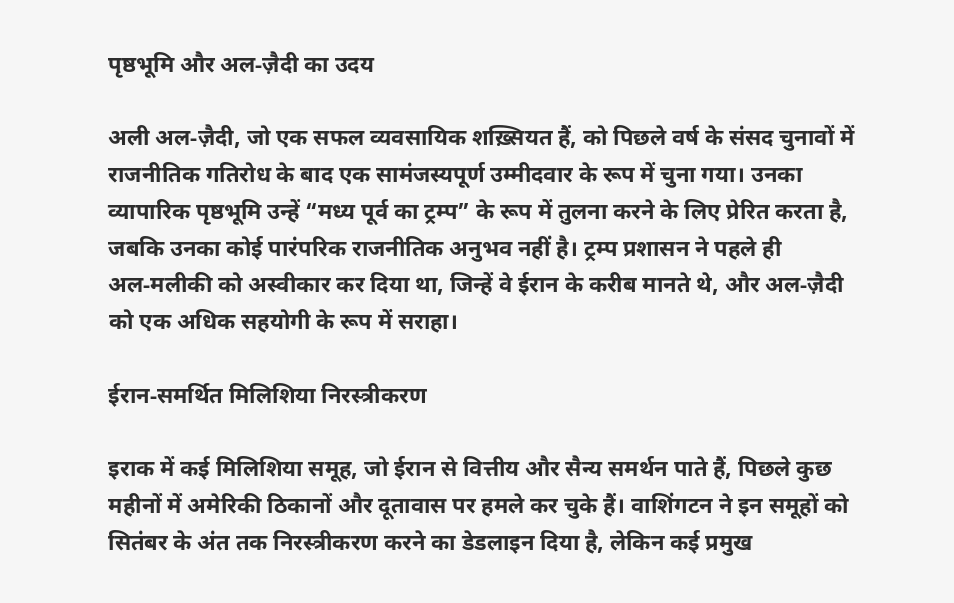पृष्ठभूमि और अल‑ज़ैदी का उदय

अली अल‑ज़ैदी, जो एक सफल व्यवसायिक शख़्सियत हैं, को पिछले वर्ष के संसद चुनावों में राजनीतिक गतिरोध के बाद एक सामंजस्यपूर्ण उम्मीदवार के रूप में चुना गया। उनका व्यापारिक पृष्ठभूमि उन्हें “मध्य पूर्व का ट्रम्प” के रूप में तुलना करने के लिए प्रेरित करता है, जबकि उनका कोई पारंपरिक राजनीतिक अनुभव नहीं है। ट्रम्प प्रशासन ने पहले ही अल‑मलीकी को अस्वीकार कर दिया था, जिन्हें वे ईरान के करीब मानते थे, और अल‑ज़ैदी को एक अधिक सहयोगी के रूप में सराहा।

ईरान‑समर्थित मिलिशिया निरस्त्रीकरण

इराक में कई मिलिशिया समूह, जो ईरान से वित्तीय और सैन्य समर्थन पाते हैं, पिछले कुछ महीनों में अमेरिकी ठिकानों और दूतावास पर हमले कर चुके हैं। वाशिंगटन ने इन समूहों को सितंबर के अंत तक निरस्त्रीकरण करने का डेडलाइन दिया है, लेकिन कई प्रमुख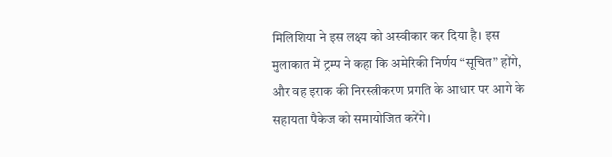मिलिशिया ने इस लक्ष्य को अस्वीकार कर दिया है। इस मुलाकात में ट्रम्प ने कहा कि अमेरिकी निर्णय “सूचित” होंगे, और वह इराक की निरस्त्रीकरण प्रगति के आधार पर आगे के सहायता पैकेज को समायोजित करेंगे।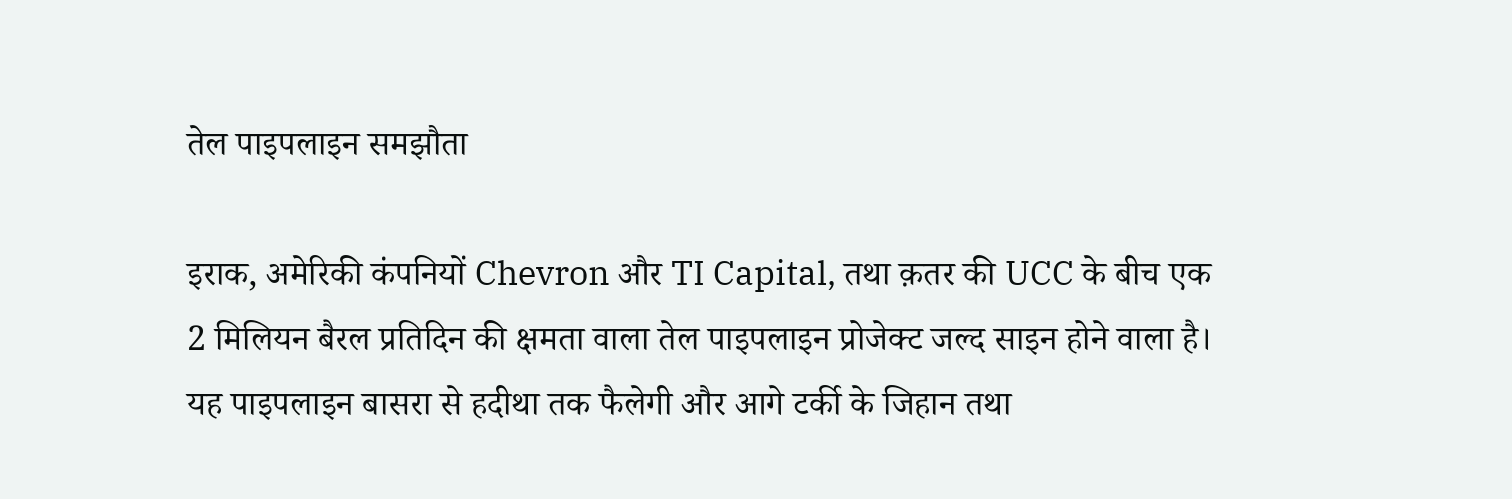तेल पाइपलाइन समझौता

इराक, अमेरिकी कंपनियों Chevron और TI Capital, तथा क़तर की UCC के बीच एक 2 मिलियन बैरल प्रतिदिन की क्षमता वाला तेल पाइपलाइन प्रोजेक्ट जल्द साइन होने वाला है। यह पाइपलाइन बासरा से हदीथा तक फैलेगी और आगे टर्की के जिहान तथा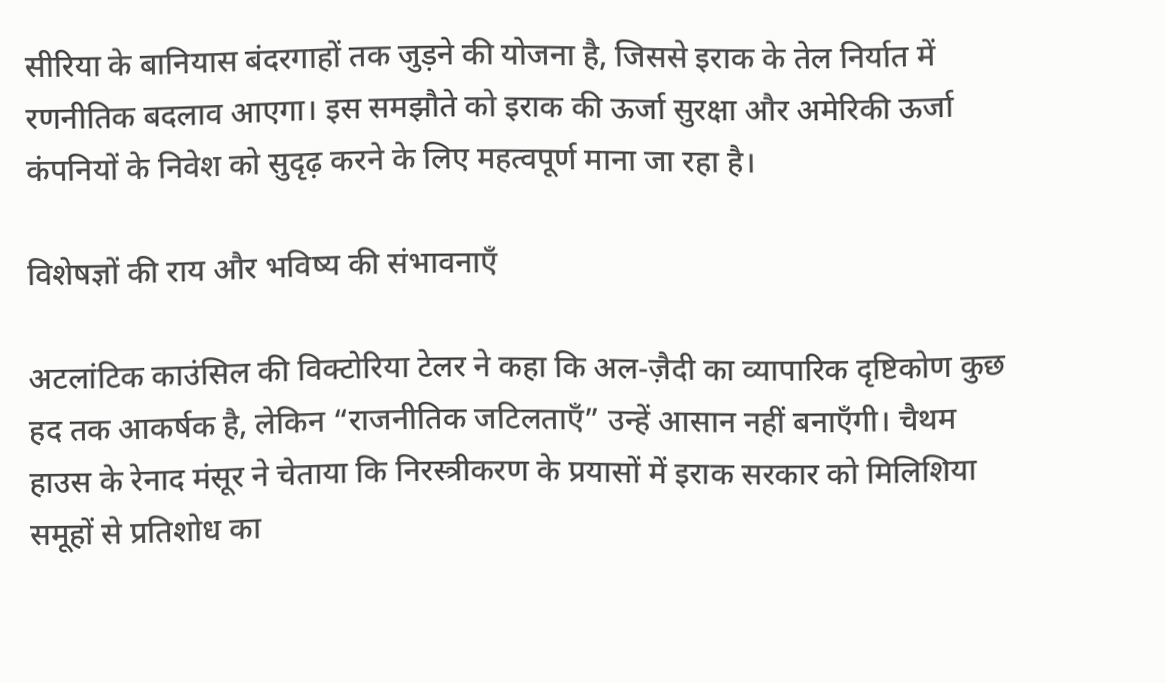सीरिया के बानियास बंदरगाहों तक जुड़ने की योजना है, जिससे इराक के तेल निर्यात में रणनीतिक बदलाव आएगा। इस समझौते को इराक की ऊर्जा सुरक्षा और अमेरिकी ऊर्जा कंपनियों के निवेश को सुदृढ़ करने के लिए महत्वपूर्ण माना जा रहा है।

विशेषज्ञों की राय और भविष्य की संभावनाएँ

अटलांटिक काउंसिल की विक्टोरिया टेलर ने कहा कि अल‑ज़ैदी का व्यापारिक दृष्टिकोण कुछ हद तक आकर्षक है, लेकिन “राजनीतिक जटिलताएँ” उन्हें आसान नहीं बनाएँगी। चैथम हाउस के रेनाद मंसूर ने चेताया कि निरस्त्रीकरण के प्रयासों में इराक सरकार को मिलिशिया समूहों से प्रतिशोध का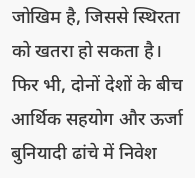जोखिम है, जिससे स्थिरता को खतरा हो सकता है। फिर भी, दोनों देशों के बीच आर्थिक सहयोग और ऊर्जा बुनियादी ढांचे में निवेश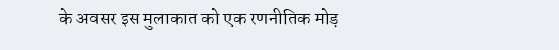के अवसर इस मुलाकात को एक रणनीतिक मोड़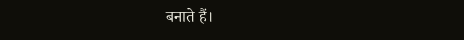बनाते हैं।